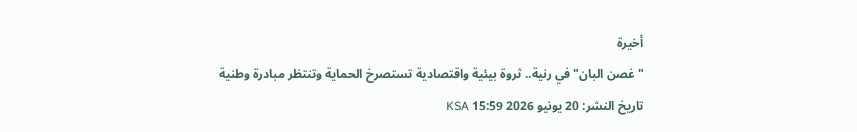أخيرة
"غصن البان" في رنية.. ثروة بيئية واقتصادية تستصرخ الحماية وتنتظر مبادرة وطنية
تاريخ النشر: 20 يونيو 2026 15:59 KSA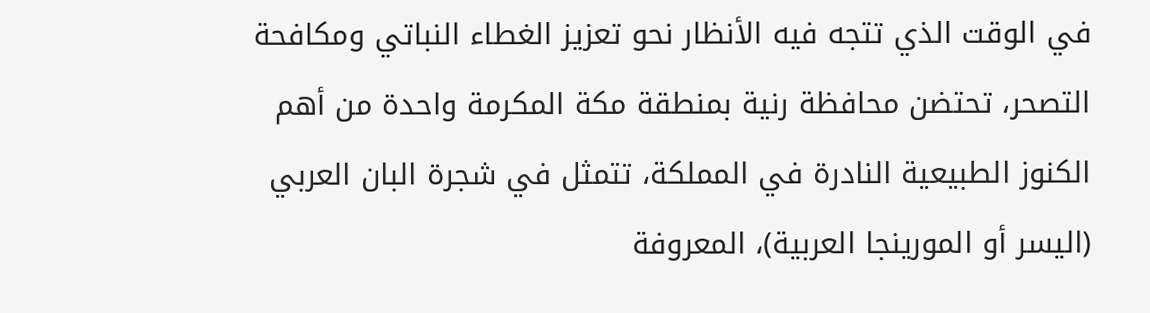في الوقت الذي تتجه فيه الأنظار نحو تعزيز الغطاء النباتي ومكافحة التصحر، تحتضن محافظة رنية بمنطقة مكة المكرمة واحدة من أهم الكنوز الطبيعية النادرة في المملكة، تتمثل في شجرة البان العربي (اليسر أو المورينجا العربية)، المعروفة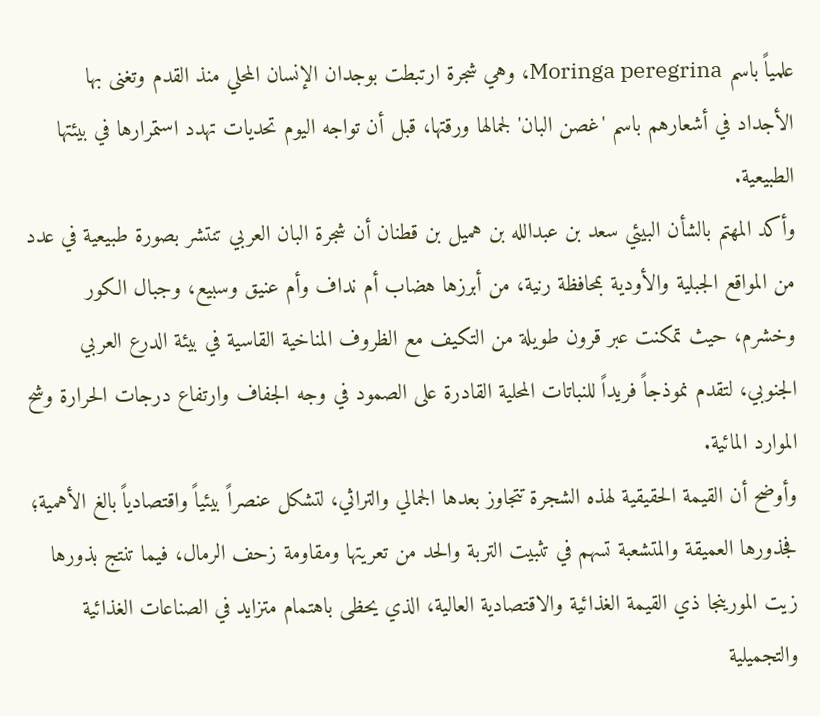علمياً باسم Moringa peregrina، وهي شجرة ارتبطت بوجدان الإنسان المحلي منذ القدم وتغنى بها الأجداد في أشعارهم باسم 'غصن البان' لجمالها ورقتها، قبل أن تواجه اليوم تحديات تهدد استمرارها في بيئتها الطبيعية.
وأكد المهتم بالشأن البيئي سعد بن عبدالله بن هميل بن قطنان أن شجرة البان العربي تنتشر بصورة طبيعية في عدد من المواقع الجبلية والأودية بمحافظة رنية، من أبرزها هضاب أم نداف وأم عنيق وسبيع، وجبال الكور وخشرم، حيث تمكنت عبر قرون طويلة من التكيف مع الظروف المناخية القاسية في بيئة الدرع العربي الجنوبي، لتقدم نموذجاً فريداً للنباتات المحلية القادرة على الصمود في وجه الجفاف وارتفاع درجات الحرارة وشح الموارد المائية.
وأوضح أن القيمة الحقيقية لهذه الشجرة تتجاوز بعدها الجمالي والتراثي، لتشكل عنصراً بيئياً واقتصادياً بالغ الأهمية؛ فجذورها العميقة والمتشعبة تسهم في تثبيت التربة والحد من تعريتها ومقاومة زحف الرمال، فيما تنتج بذورها زيت المورينجا ذي القيمة الغذائية والاقتصادية العالية، الذي يحظى باهتمام متزايد في الصناعات الغذائية والتجميلية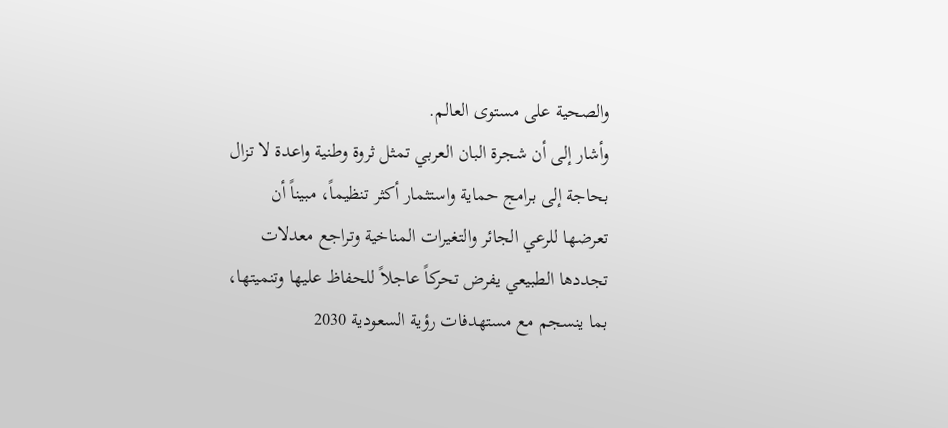والصحية على مستوى العالم.
وأشار إلى أن شجرة البان العربي تمثل ثروة وطنية واعدة لا تزال بحاجة إلى برامج حماية واستثمار أكثر تنظيماً، مبيناً أن تعرضها للرعي الجائر والتغيرات المناخية وتراجع معدلات تجددها الطبيعي يفرض تحركاً عاجلاً للحفاظ عليها وتنميتها، بما ينسجم مع مستهدفات رؤية السعودية 2030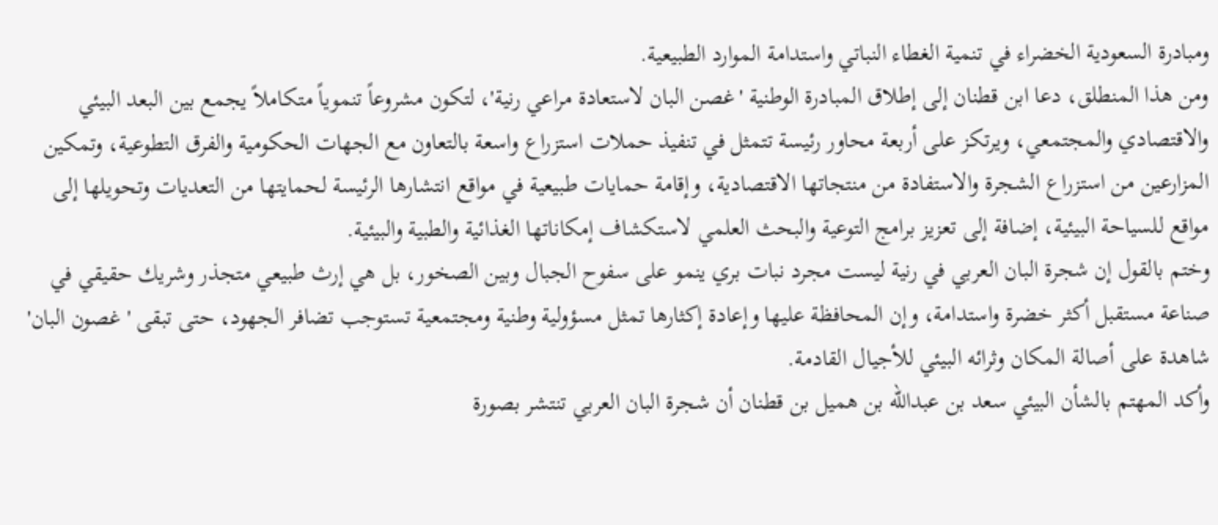ومبادرة السعودية الخضراء في تنمية الغطاء النباتي واستدامة الموارد الطبيعية.
ومن هذا المنطلق، دعا ابن قطنان إلى إطلاق المبادرة الوطنية 'غصن البان لاستعادة مراعي رنية'، لتكون مشروعاً تنموياً متكاملاً يجمع بين البعد البيئي والاقتصادي والمجتمعي، ويرتكز على أربعة محاور رئيسة تتمثل في تنفيذ حملات استزراع واسعة بالتعاون مع الجهات الحكومية والفرق التطوعية، وتمكين المزارعين من استزراع الشجرة والاستفادة من منتجاتها الاقتصادية، وإقامة حمايات طبيعية في مواقع انتشارها الرئيسة لحمايتها من التعديات وتحويلها إلى مواقع للسياحة البيئية، إضافة إلى تعزيز برامج التوعية والبحث العلمي لاستكشاف إمكاناتها الغذائية والطبية والبيئية.
وختم بالقول إن شجرة البان العربي في رنية ليست مجرد نبات بري ينمو على سفوح الجبال وبين الصخور، بل هي إرث طبيعي متجذر وشريك حقيقي في صناعة مستقبل أكثر خضرة واستدامة، وإن المحافظة عليها وإعادة إكثارها تمثل مسؤولية وطنية ومجتمعية تستوجب تضافر الجهود، حتى تبقى 'غصون البان' شاهدة على أصالة المكان وثرائه البيئي للأجيال القادمة.
وأكد المهتم بالشأن البيئي سعد بن عبدالله بن هميل بن قطنان أن شجرة البان العربي تنتشر بصورة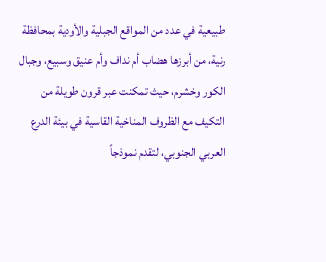طبيعية في عدد من المواقع الجبلية والأودية بمحافظة رنية، من أبرزها هضاب أم نداف وأم عنيق وسبيع، وجبال الكور وخشرم، حيث تمكنت عبر قرون طويلة من التكيف مع الظروف المناخية القاسية في بيئة الدرع العربي الجنوبي، لتقدم نموذجاً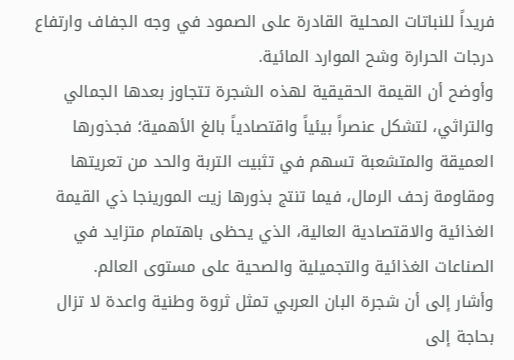فريداً للنباتات المحلية القادرة على الصمود في وجه الجفاف وارتفاع درجات الحرارة وشح الموارد المائية.
وأوضح أن القيمة الحقيقية لهذه الشجرة تتجاوز بعدها الجمالي والتراثي، لتشكل عنصراً بيئياً واقتصادياً بالغ الأهمية؛ فجذورها العميقة والمتشعبة تسهم في تثبيت التربة والحد من تعريتها ومقاومة زحف الرمال، فيما تنتج بذورها زيت المورينجا ذي القيمة الغذائية والاقتصادية العالية، الذي يحظى باهتمام متزايد في الصناعات الغذائية والتجميلية والصحية على مستوى العالم.
وأشار إلى أن شجرة البان العربي تمثل ثروة وطنية واعدة لا تزال بحاجة إلى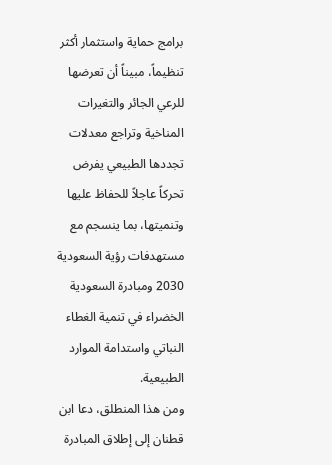برامج حماية واستثمار أكثر تنظيماً، مبيناً أن تعرضها للرعي الجائر والتغيرات المناخية وتراجع معدلات تجددها الطبيعي يفرض تحركاً عاجلاً للحفاظ عليها وتنميتها، بما ينسجم مع مستهدفات رؤية السعودية 2030 ومبادرة السعودية الخضراء في تنمية الغطاء النباتي واستدامة الموارد الطبيعية.
ومن هذا المنطلق، دعا ابن قطنان إلى إطلاق المبادرة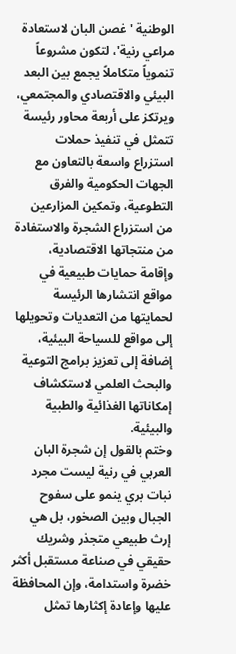الوطنية 'غصن البان لاستعادة مراعي رنية'، لتكون مشروعاً تنموياً متكاملاً يجمع بين البعد البيئي والاقتصادي والمجتمعي، ويرتكز على أربعة محاور رئيسة تتمثل في تنفيذ حملات استزراع واسعة بالتعاون مع الجهات الحكومية والفرق التطوعية، وتمكين المزارعين من استزراع الشجرة والاستفادة من منتجاتها الاقتصادية، وإقامة حمايات طبيعية في مواقع انتشارها الرئيسة لحمايتها من التعديات وتحويلها إلى مواقع للسياحة البيئية، إضافة إلى تعزيز برامج التوعية والبحث العلمي لاستكشاف إمكاناتها الغذائية والطبية والبيئية.
وختم بالقول إن شجرة البان العربي في رنية ليست مجرد نبات بري ينمو على سفوح الجبال وبين الصخور، بل هي إرث طبيعي متجذر وشريك حقيقي في صناعة مستقبل أكثر خضرة واستدامة، وإن المحافظة عليها وإعادة إكثارها تمثل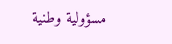مسؤولية وطنية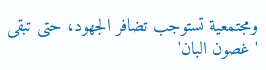ومجتمعية تستوجب تضافر الجهود، حتى تبقى 'غصون البان'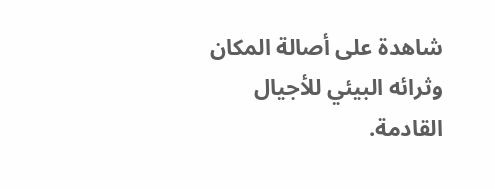شاهدة على أصالة المكان وثرائه البيئي للأجيال القادمة.